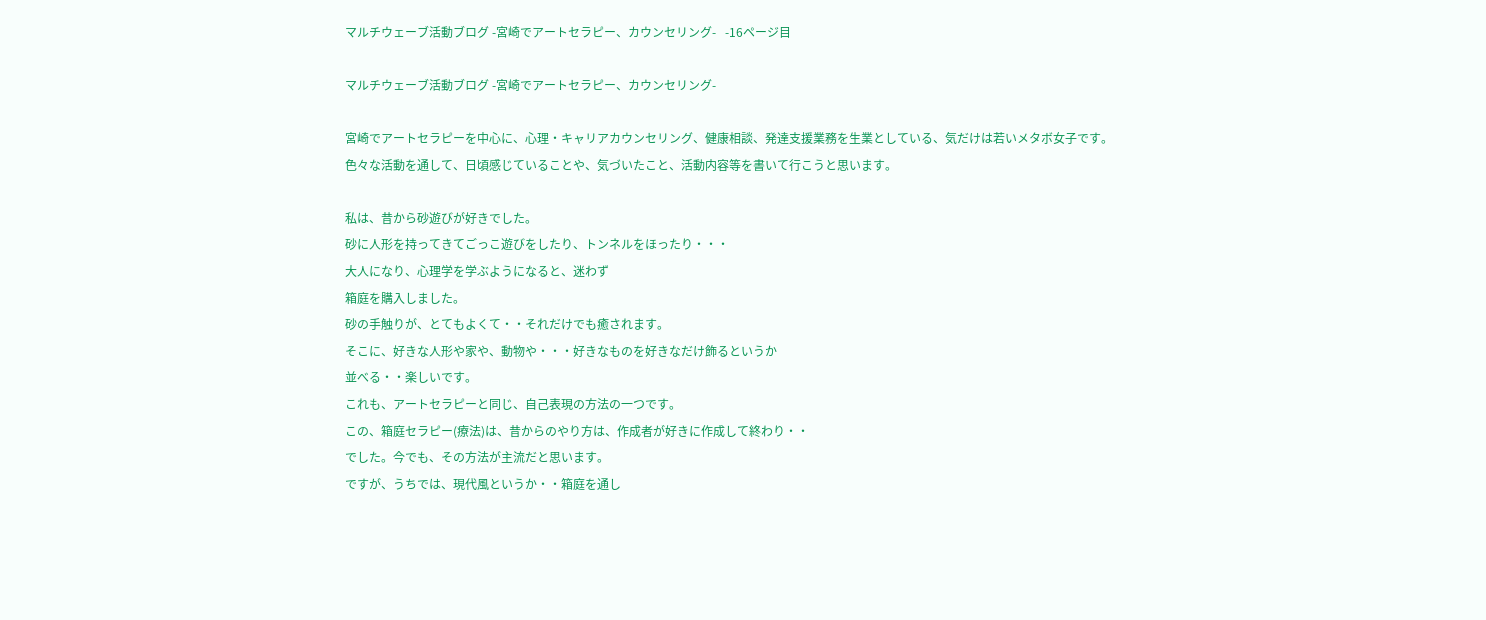マルチウェーブ活動ブログ -宮崎でアートセラピー、カウンセリング-   -16ページ目

マルチウェーブ活動ブログ -宮崎でアートセラピー、カウンセリング-

宮崎でアートセラピーを中心に、心理・キャリアカウンセリング、健康相談、発達支援業務を生業としている、気だけは若いメタボ女子です。
色々な活動を通して、日頃感じていることや、気づいたこと、活動内容等を書いて行こうと思います。

私は、昔から砂遊びが好きでした。
砂に人形を持ってきてごっこ遊びをしたり、トンネルをほったり・・・
大人になり、心理学を学ぶようになると、迷わず
箱庭を購入しました。
砂の手触りが、とてもよくて・・それだけでも癒されます。
そこに、好きな人形や家や、動物や・・・好きなものを好きなだけ飾るというか
並べる・・楽しいです。
これも、アートセラピーと同じ、自己表現の方法の一つです。
この、箱庭セラピー(療法)は、昔からのやり方は、作成者が好きに作成して終わり・・
でした。今でも、その方法が主流だと思います。
ですが、うちでは、現代風というか・・箱庭を通し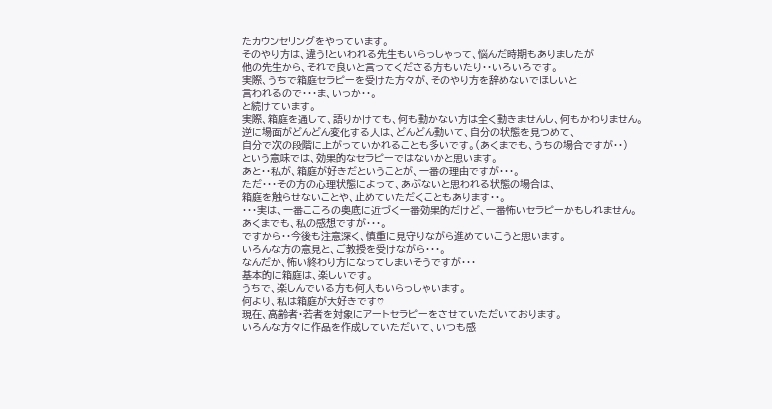たカウンセリングをやっています。
そのやり方は、違う!といわれる先生もいらっしゃって、悩んだ時期もありましたが
他の先生から、それで良いと言ってくださる方もいたり・・いろいろです。
実際、うちで箱庭セラピーを受けた方々が、そのやり方を辞めないでほしいと
言われるので・・・ま、いっか・・。
と続けています。
実際、箱庭を通して、語りかけても、何も動かない方は全く動きませんし、何もかわりません。
逆に場面がどんどん変化する人は、どんどん動いて、自分の状態を見つめて、
自分で次の段階に上がっていかれることも多いです。(あくまでも、うちの場合ですが・・)
という意味では、効果的なセラピーではないかと思います。
あと・・私が、箱庭が好きだということが、一番の理由ですが・・・。
ただ・・・その方の心理状態によって、あぶないと思われる状態の場合は、
箱庭を触らせないことや、止めていただくこともあります・・。
・・・実は、一番こころの奥底に近づく一番効果的だけど、一番怖いセラピーかもしれません。
あくまでも、私の感想ですが・・・。
ですから・・今後も注意深く、慎重に見守りながら進めていこうと思います。
いろんな方の意見と、ご教授を受けながら・・・。
なんだか、怖い終わり方になってしまいそうですが・・・
基本的に箱庭は、楽しいです。
うちで、楽しんでいる方も何人もいらっしゃいます。
何より、私は箱庭が大好きです♡
現在、高齢者・若者を対象にアートセラピーをさせていただいております。
いろんな方々に作品を作成していただいて、いつも感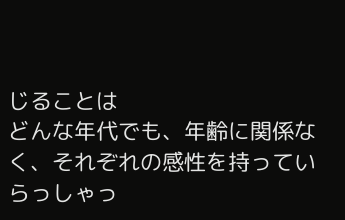じることは
どんな年代でも、年齢に関係なく、それぞれの感性を持っていらっしゃっ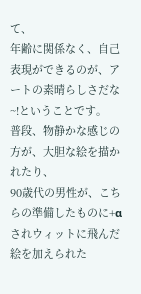て、
年齢に関係なく、自己表現ができるのが、アートの素晴らしさだな~!ということです。
普段、物静かな感じの方が、大胆な絵を描かれたり、
90歳代の男性が、こちらの準備したものに+αされウィットに飛んだ絵を加えられた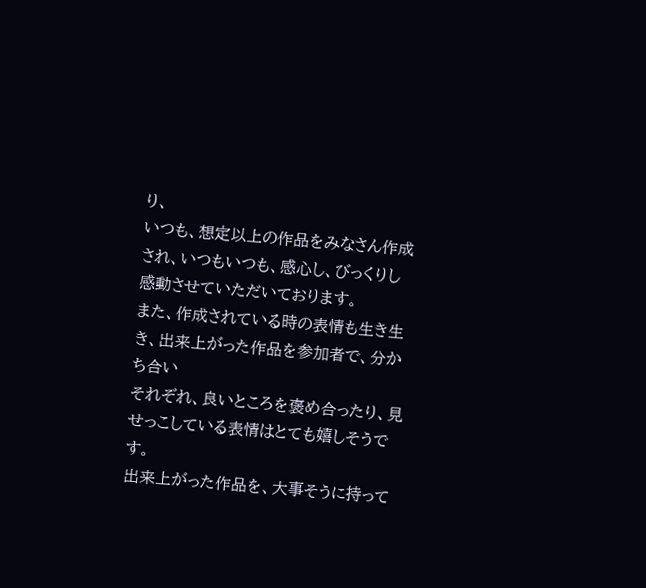り、
いつも、想定以上の作品をみなさん作成され、いつもいつも、感心し、びっくりし
感動させていただいております。
また、作成されている時の表情も生き生き、出来上がった作品を参加者で、分かち合い
それぞれ、良いところを褒め合ったり、見せっこしている表情はとても嬉しそうです。
出来上がった作品を、大事そうに持って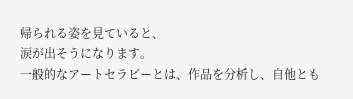帰られる姿を見ていると、
涙が出そうになります。
一般的なアートセラピーとは、作品を分析し、自他とも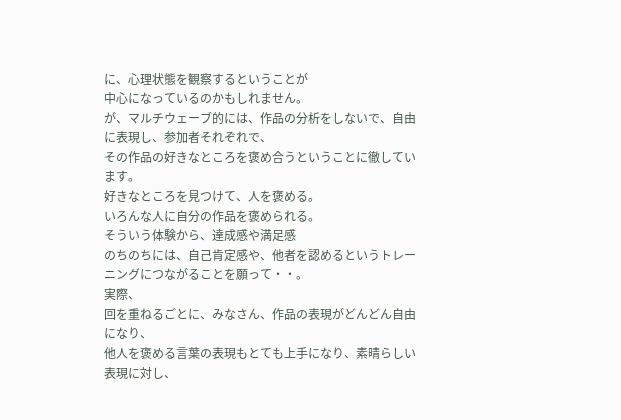に、心理状態を観察するということが
中心になっているのかもしれません。
が、マルチウェーブ的には、作品の分析をしないで、自由に表現し、参加者それぞれで、
その作品の好きなところを褒め合うということに徹しています。
好きなところを見つけて、人を褒める。
いろんな人に自分の作品を褒められる。
そういう体験から、達成感や満足感
のちのちには、自己肯定感や、他者を認めるというトレーニングにつながることを願って・・。
実際、
回を重ねるごとに、みなさん、作品の表現がどんどん自由になり、
他人を褒める言葉の表現もとても上手になり、素晴らしい表現に対し、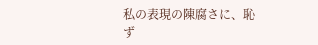私の表現の陳腐さに、恥ず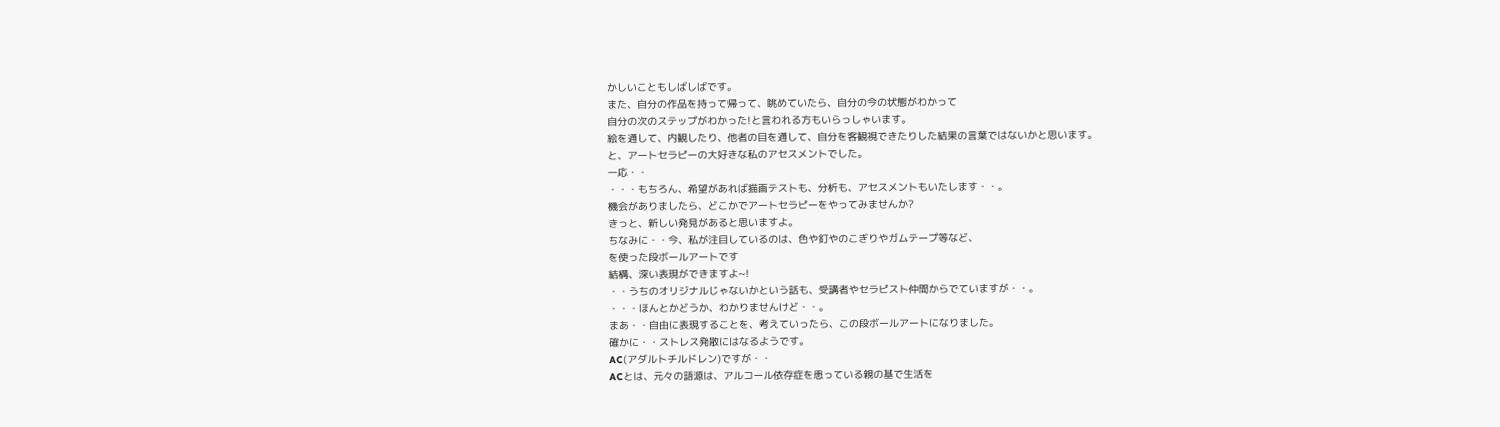かしいこともしばしばです。
また、自分の作品を持って帰って、眺めていたら、自分の今の状態がわかって
自分の次のステップがわかった!と言われる方もいらっしゃいます。
絵を通して、内観したり、他者の目を通して、自分を客観視できたりした結果の言葉ではないかと思います。
と、アートセラピーの大好きな私のアセスメントでした。
一応・・
・・・もちろん、希望があれば描画テストも、分析も、アセスメントもいたします・・。
機会がありましたら、どこかでアートセラピーをやってみませんか?
きっと、新しい発見があると思いますよ。
ちなみに・・今、私が注目しているのは、色や釘やのこぎりやガムテープ等など、
を使った段ボールアートです
結構、深い表現ができますよ~!
・・うちのオリジナルじゃないかという話も、受講者やセラピスト仲間からでていますが・・。
・・・ほんとかどうか、わかりませんけど・・。
まあ・・自由に表現することを、考えていったら、この段ボールアートになりました。
確かに・・ストレス発散にはなるようです。
AC(アダルトチルドレン)ですが・・
ACとは、元々の語源は、アルコール依存症を患っている親の基で生活を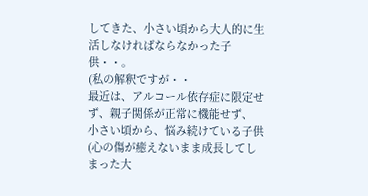してきた、小さい頃から大人的に生活しなければならなかった子供・・。
(私の解釈ですが・・
最近は、アルコール依存症に限定せず、親子関係が正常に機能せず、
小さい頃から、悩み続けている子供(心の傷が癒えないまま成長してしまった大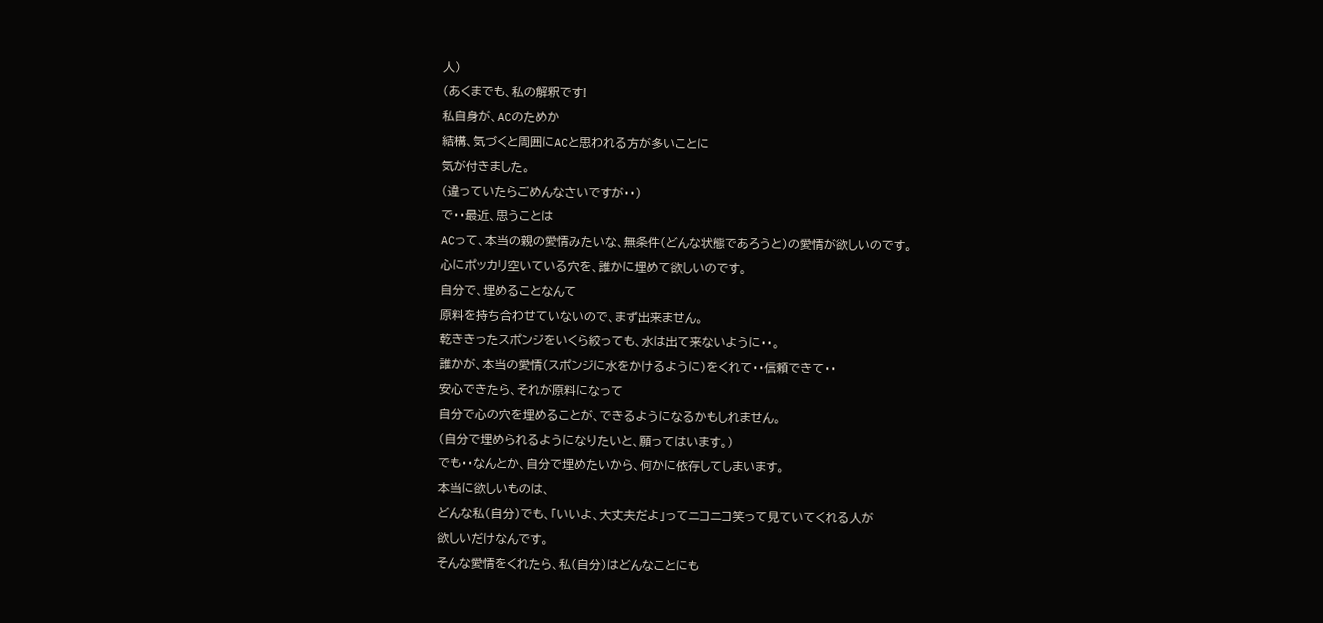人)
(あくまでも、私の解釈です!
私自身が、ACのためか
結構、気づくと周囲にACと思われる方が多いことに
気が付きました。
(違っていたらごめんなさいですが・・)
で・・最近、思うことは
ACって、本当の親の愛情みたいな、無条件(どんな状態であろうと)の愛情が欲しいのです。
心にポッカリ空いている穴を、誰かに埋めて欲しいのです。
自分で、埋めることなんて
原料を持ち合わせていないので、まず出来ません。
乾ききったスポンジをいくら絞っても、水は出て来ないように・・。
誰かが、本当の愛情(スポンジに水をかけるように)をくれて・・信頼できて・・
安心できたら、それが原料になって
自分で心の穴を埋めることが、できるようになるかもしれません。
(自分で埋められるようになりたいと、願ってはいます。)
でも・・なんとか、自分で埋めたいから、何かに依存してしまいます。
本当に欲しいものは、
どんな私(自分)でも、「いいよ、大丈夫だよ」ってニコニコ笑って見ていてくれる人が
欲しいだけなんです。
そんな愛情をくれたら、私(自分)はどんなことにも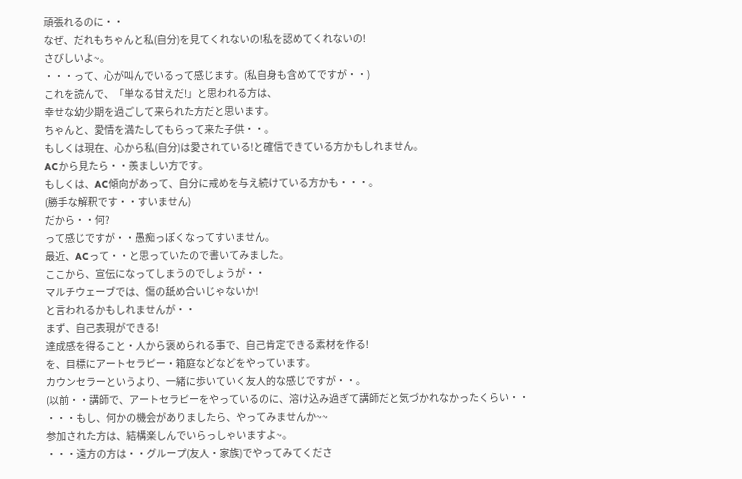頑張れるのに・・
なぜ、だれもちゃんと私(自分)を見てくれないの!私を認めてくれないの!
さびしいよ~。
・・・って、心が叫んでいるって感じます。(私自身も含めてですが・・)
これを読んで、「単なる甘えだ!」と思われる方は、
幸せな幼少期を過ごして来られた方だと思います。
ちゃんと、愛情を満たしてもらって来た子供・・。
もしくは現在、心から私(自分)は愛されている!と確信できている方かもしれません。
ACから見たら・・羨ましい方です。
もしくは、AC傾向があって、自分に戒めを与え続けている方かも・・・。
(勝手な解釈です・・すいません)
だから・・何?
って感じですが・・愚痴っぽくなってすいません。
最近、ACって・・と思っていたので書いてみました。
ここから、宣伝になってしまうのでしょうが・・
マルチウェーブでは、傷の舐め合いじゃないか!
と言われるかもしれませんが・・
まず、自己表現ができる!
達成感を得ること・人から褒められる事で、自己肯定できる素材を作る!
を、目標にアートセラピー・箱庭などなどをやっています。
カウンセラーというより、一緒に歩いていく友人的な感じですが・・。
(以前・・講師で、アートセラピーをやっているのに、溶け込み過ぎて講師だと気づかれなかったくらい・・
・・・もし、何かの機会がありましたら、やってみませんか~~
参加された方は、結構楽しんでいらっしゃいますよ~。
・・・遠方の方は・・グループ(友人・家族)でやってみてくださ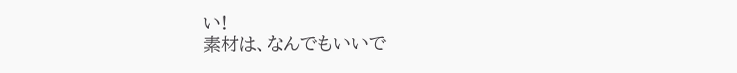い!
素材は、なんでもいいで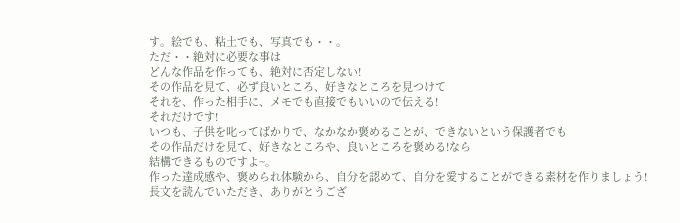す。絵でも、粘土でも、写真でも・・。
ただ・・絶対に必要な事は
どんな作品を作っても、絶対に否定しない!
その作品を見て、必ず良いところ、好きなところを見つけて
それを、作った相手に、メモでも直接でもいいので伝える!
それだけです!
いつも、子供を叱ってばかりで、なかなか褒めることが、できないという保護者でも
その作品だけを見て、好きなところや、良いところを褒める!なら
結構できるものですよ~。
作った達成感や、褒められ体験から、自分を認めて、自分を愛することができる素材を作りましょう!
長文を読んでいただき、ありがとうござ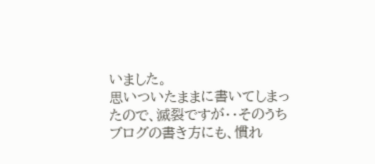いました。
思いついたままに書いてしまったので、滅裂ですが・・そのうち
ブログの書き方にも、慣れ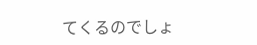てくるのでしょ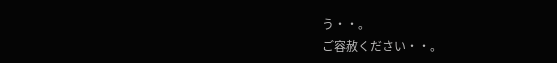う・・。
ご容赦ください・・。